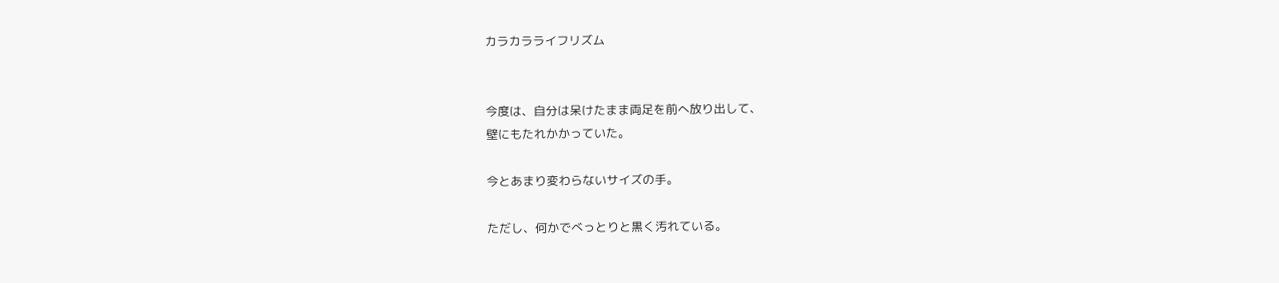カラカラライフリズム


今度は、自分は呆けたまま両足を前へ放り出して、
壁にもたれかかっていた。

今とあまり変わらないサイズの手。

ただし、何かでべっとりと黒く汚れている。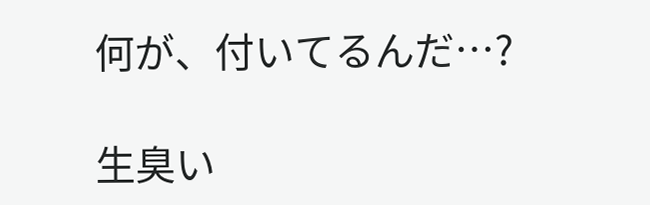何が、付いてるんだ…?

生臭い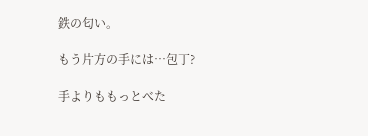鉄の匂い。

もう片方の手には…包丁?

手よりももっとべた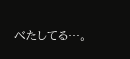べたしてる…。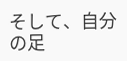そして、自分の足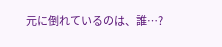元に倒れているのは、誰…?